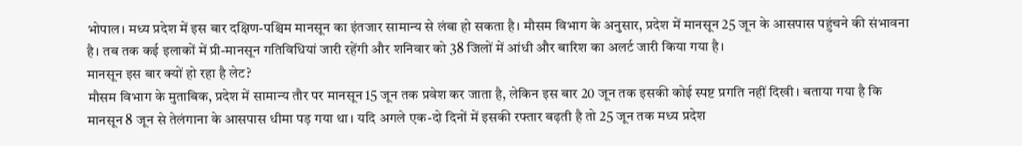भोपाल। मध्य प्रदेश में इस बार दक्षिण-पश्चिम मानसून का इंतजार सामान्य से लंबा हो सकता है। मौसम विभाग के अनुसार, प्रदेश में मानसून 25 जून के आसपास पहुंचने की संभावना है। तब तक कई इलाकों में प्री-मानसून गतिविधियां जारी रहेंगी और शनिवार को 38 जिलों में आंधी और बारिश का अलर्ट जारी किया गया है।
मानसून इस बार क्यों हो रहा है लेट?
मौसम विभाग के मुताबिक, प्रदेश में सामान्य तौर पर मानसून 15 जून तक प्रवेश कर जाता है, लेकिन इस बार 20 जून तक इसकी कोई स्पष्ट प्रगति नहीं दिखी। बताया गया है कि मानसून 8 जून से तेलंगाना के आसपास धीमा पड़ गया था। यदि अगले एक-दो दिनों में इसकी रफ्तार बढ़ती है तो 25 जून तक मध्य प्रदेश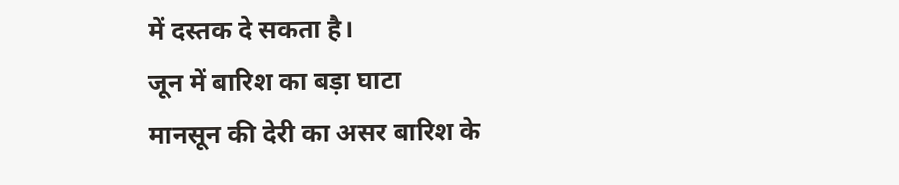में दस्तक दे सकता है।
जून में बारिश का बड़ा घाटा
मानसून की देरी का असर बारिश के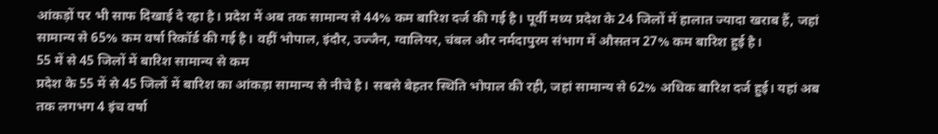आंकड़ों पर भी साफ दिखाई दे रहा है। प्रदेश में अब तक सामान्य से 44% कम बारिश दर्ज की गई है। पूर्वी मध्य प्रदेश के 24 जिलों में हालात ज्यादा खराब हैं, जहां सामान्य से 65% कम वर्षा रिकॉर्ड की गई है। वहीं भोपाल, इंदौर, उज्जैन, ग्वालियर, चंबल और नर्मदापुरम संभाग में औसतन 27% कम बारिश हुई है।
55 में से 45 जिलों में बारिश सामान्य से कम
प्रदेश के 55 में से 45 जिलों में बारिश का आंकड़ा सामान्य से नीचे है। सबसे बेहतर स्थिति भोपाल की रही, जहां सामान्य से 62% अधिक बारिश दर्ज हुई। यहां अब तक लगभग 4 इंच वर्षा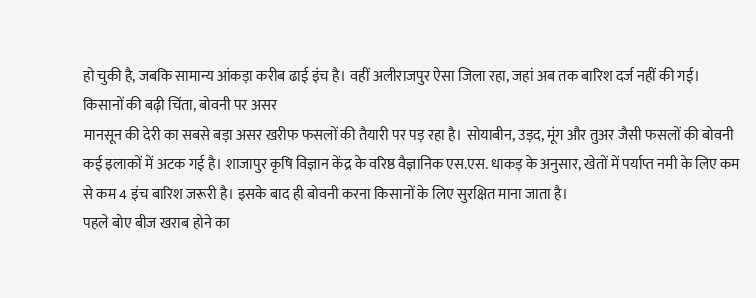हो चुकी है, जबकि सामान्य आंकड़ा करीब ढाई इंच है। वहीं अलीराजपुर ऐसा जिला रहा, जहां अब तक बारिश दर्ज नहीं की गई।
किसानों की बढ़ी चिंता, बोवनी पर असर
मानसून की देरी का सबसे बड़ा असर खरीफ फसलों की तैयारी पर पड़ रहा है। सोयाबीन, उड़द, मूंग और तुअर जैसी फसलों की बोवनी कई इलाकों में अटक गई है। शाजापुर कृषि विज्ञान केंद्र के वरिष्ठ वैज्ञानिक एस.एस. धाकड़ के अनुसार, खेतों में पर्याप्त नमी के लिए कम से कम 4 इंच बारिश जरूरी है। इसके बाद ही बोवनी करना किसानों के लिए सुरक्षित माना जाता है।
पहले बोए बीज खराब होने का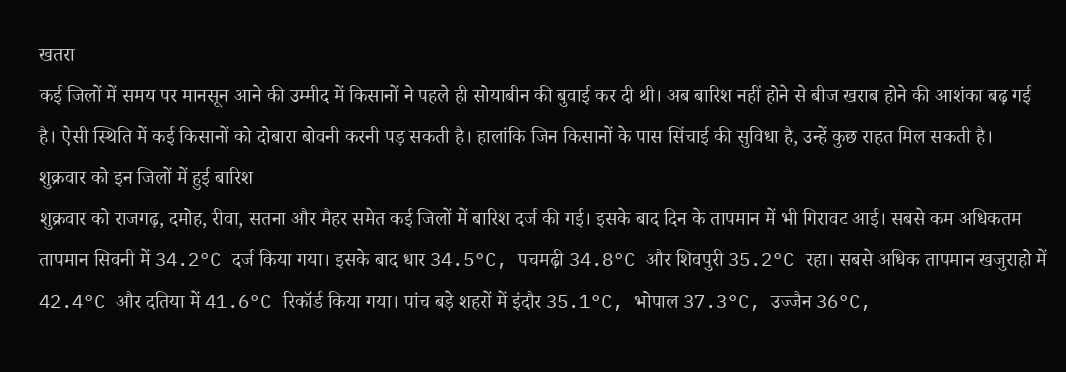खतरा
कई जिलों में समय पर मानसून आने की उम्मीद में किसानों ने पहले ही सोयाबीन की बुवाई कर दी थी। अब बारिश नहीं होने से बीज खराब होने की आशंका बढ़ गई है। ऐसी स्थिति में कई किसानों को दोबारा बोवनी करनी पड़ सकती है। हालांकि जिन किसानों के पास सिंचाई की सुविधा है, उन्हें कुछ राहत मिल सकती है।
शुक्रवार को इन जिलों में हुई बारिश
शुक्रवार को राजगढ़, दमोह, रीवा, सतना और मैहर समेत कई जिलों में बारिश दर्ज की गई। इसके बाद दिन के तापमान में भी गिरावट आई। सबसे कम अधिकतम तापमान सिवनी में 34.2°C दर्ज किया गया। इसके बाद धार 34.5°C, पचमढ़ी 34.8°C और शिवपुरी 35.2°C रहा। सबसे अधिक तापमान खजुराहो में 42.4°C और दतिया में 41.6°C रिकॉर्ड किया गया। पांच बड़े शहरों में इंदौर 35.1°C, भोपाल 37.3°C, उज्जैन 36°C,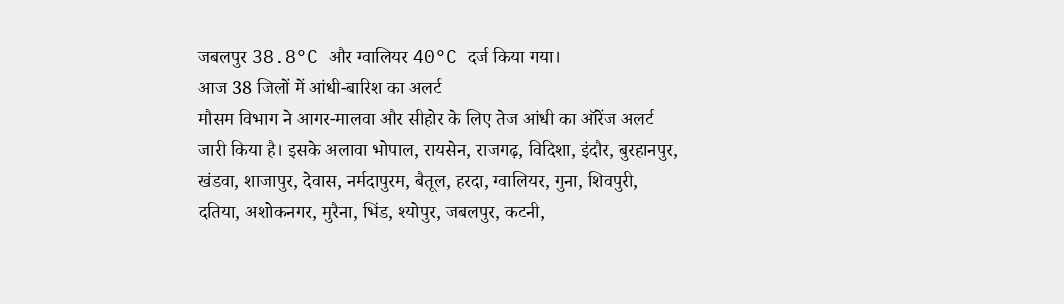जबलपुर 38.8°C और ग्वालियर 40°C दर्ज किया गया।
आज 38 जिलों में आंधी-बारिश का अलर्ट
मौसम विभाग ने आगर-मालवा और सीहोर के लिए तेज आंधी का ऑरेंज अलर्ट जारी किया है। इसके अलावा भोपाल, रायसेन, राजगढ़, विदिशा, इंदौर, बुरहानपुर, खंडवा, शाजापुर, देवास, नर्मदापुरम, बैतूल, हरदा, ग्वालियर, गुना, शिवपुरी, दतिया, अशोकनगर, मुरैना, भिंड, श्योपुर, जबलपुर, कटनी,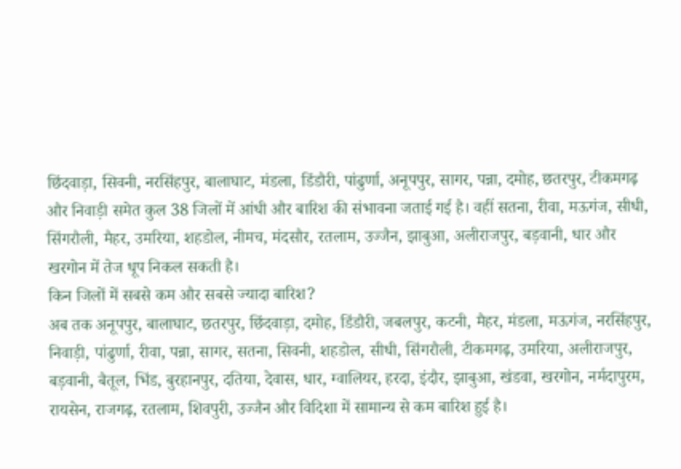छिंदवाड़ा, सिवनी, नरसिंहपुर, बालाघाट, मंडला, डिंडौरी, पांढुर्णा, अनूपपुर, सागर, पन्ना, दमोह, छतरपुर, टीकमगढ़ और निवाड़ी समेत कुल 38 जिलों में आंधी और बारिश की संभावना जताई गई है। वहीं सतना, रीवा, मऊगंज, सीधी, सिंगरौली, मैहर, उमरिया, शहडोल, नीमच, मंदसौर, रतलाम, उज्जैन, झाबुआ, अलीराजपुर, बड़वानी, धार और खरगोन में तेज धूप निकल सकती है।
किन जिलों में सबसे कम और सबसे ज्यादा बारिश?
अब तक अनूपपुर, बालाघाट, छतरपुर, छिंदवाड़ा, दमोह, डिंडौरी, जबलपुर, कटनी, मैहर, मंडला, मऊगंज, नरसिंहपुर, निवाड़ी, पांढुर्णा, रीवा, पन्ना, सागर, सतना, सिवनी, शहडोल, सीधी, सिंगरौली, टीकमगढ़, उमरिया, अलीराजपुर, बड़वानी, बैतूल, भिंड, बुरहानपुर, दतिया, देवास, धार, ग्वालियर, हरदा, इंदौर, झाबुआ, खंडवा, खरगोन, नर्मदापुरम, रायसेन, राजगढ़, रतलाम, शिवपुरी, उज्जैन और विदिशा में सामान्य से कम बारिश हुई है।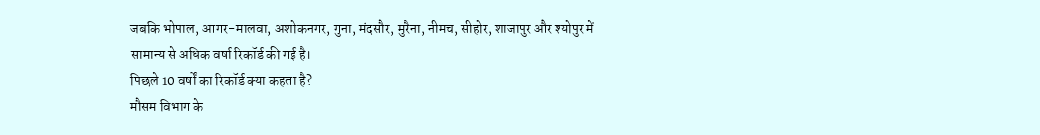जबकि भोपाल, आगर-मालवा, अशोकनगर, गुना, मंदसौर, मुरैना, नीमच, सीहोर, शाजापुर और श्योपुर में सामान्य से अधिक वर्षा रिकॉर्ड की गई है।
पिछले 10 वर्षों का रिकॉर्ड क्या कहता है?
मौसम विभाग के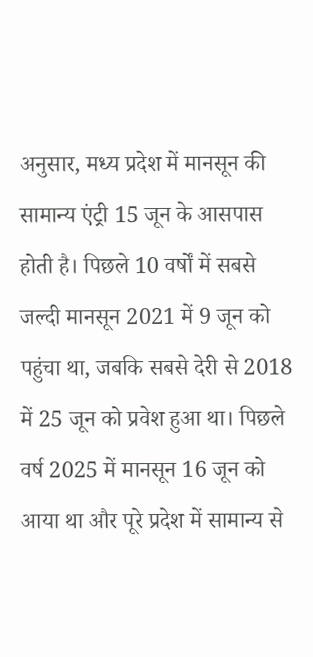अनुसार, मध्य प्रदेश में मानसून की सामान्य एंट्री 15 जून के आसपास होती है। पिछले 10 वर्षों में सबसे जल्दी मानसून 2021 में 9 जून को पहुंचा था, जबकि सबसे देरी से 2018 में 25 जून को प्रवेश हुआ था। पिछले वर्ष 2025 में मानसून 16 जून को आया था और पूरे प्रदेश में सामान्य से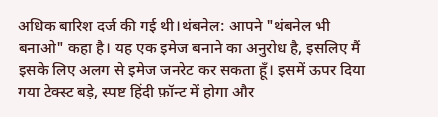अधिक बारिश दर्ज की गई थी।थंबनेल: आपने "थंबनेल भी बनाओ" कहा है। यह एक इमेज बनाने का अनुरोध है, इसलिए मैं इसके लिए अलग से इमेज जनरेट कर सकता हूँ। इसमें ऊपर दिया गया टेक्स्ट बड़े, स्पष्ट हिंदी फ़ॉन्ट में होगा और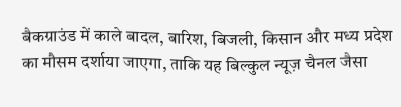बैकग्राउंड में काले बादल, बारिश, बिजली, किसान और मध्य प्रदेश का मौसम दर्शाया जाएगा, ताकि यह बिल्कुल न्यूज़ चैनल जैसा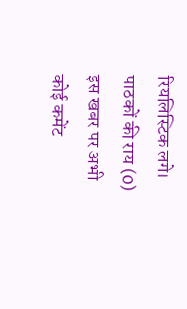रियलिस्टिक लगे।
पाठकों की राय (0)
इस खबर पर अभी कोई कमेंट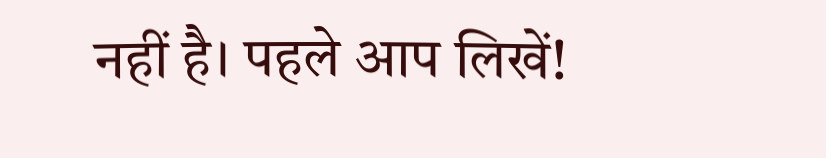नहीं है। पहले आप लिखें!